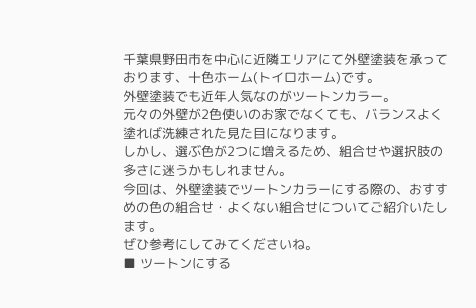千葉県野田市を中心に近隣エリアにて外壁塗装を承っております、十色ホーム(トイロホーム)です。
外壁塗装でも近年人気なのがツートンカラー。
元々の外壁が2色使いのお家でなくても、バランスよく塗れば洗練された見た目になります。
しかし、選ぶ色が2つに増えるため、組合せや選択肢の多さに迷うかもしれません。
今回は、外壁塗装でツートンカラーにする際の、おすすめの色の組合せ・よくない組合せについてご紹介いたします。
ぜひ参考にしてみてくださいね。
■ ツートンにする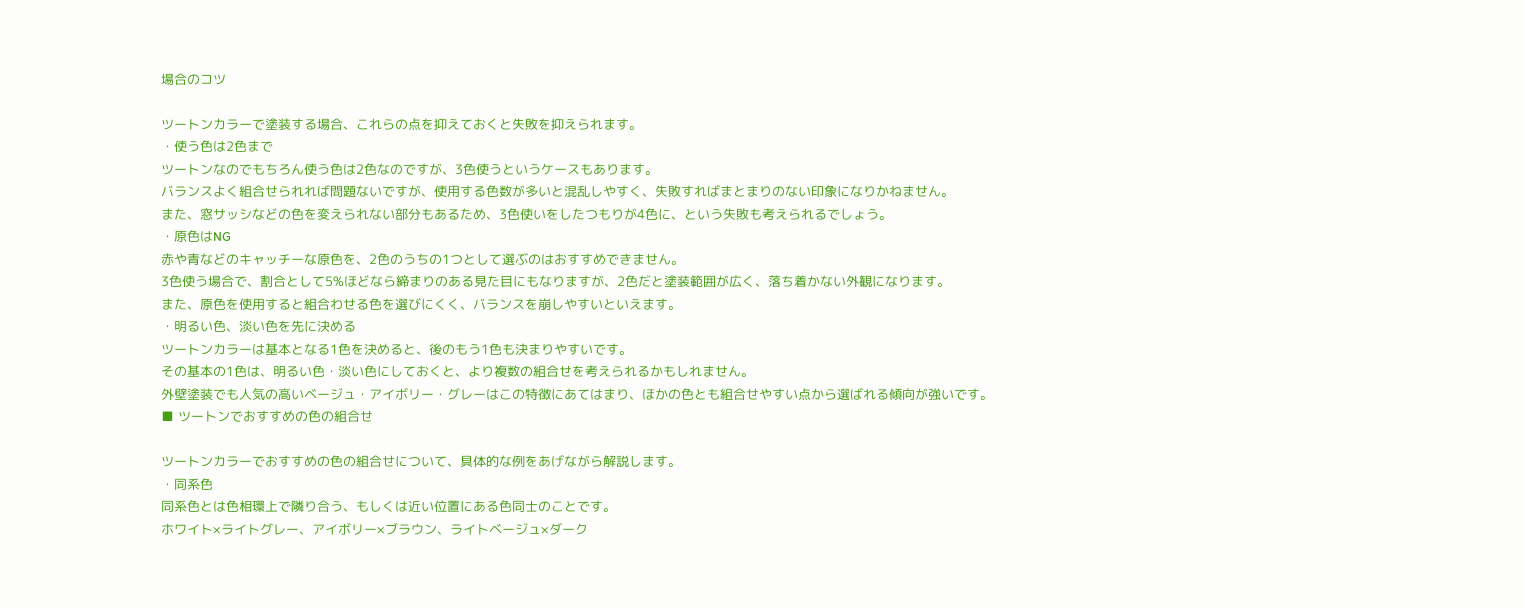場合のコツ

ツートンカラーで塗装する場合、これらの点を抑えておくと失敗を抑えられます。
・使う色は2色まで
ツートンなのでもちろん使う色は2色なのですが、3色使うというケースもあります。
バランスよく組合せられれば問題ないですが、使用する色数が多いと混乱しやすく、失敗すればまとまりのない印象になりかねません。
また、窓サッシなどの色を変えられない部分もあるため、3色使いをしたつもりが4色に、という失敗も考えられるでしょう。
・原色はNG
赤や青などのキャッチーな原色を、2色のうちの1つとして選ぶのはおすすめできません。
3色使う場合で、割合として5%ほどなら締まりのある見た目にもなりますが、2色だと塗装範囲が広く、落ち着かない外観になります。
また、原色を使用すると組合わせる色を選びにくく、バランスを崩しやすいといえます。
・明るい色、淡い色を先に決める
ツートンカラーは基本となる1色を決めると、後のもう1色も決まりやすいです。
その基本の1色は、明るい色・淡い色にしておくと、より複数の組合せを考えられるかもしれません。
外壁塗装でも人気の高いベージュ・アイボリー・グレーはこの特徴にあてはまり、ほかの色とも組合せやすい点から選ばれる傾向が強いです。
■ ツートンでおすすめの色の組合せ

ツートンカラーでおすすめの色の組合せについて、具体的な例をあげながら解説します。
・同系色
同系色とは色相環上で隣り合う、もしくは近い位置にある色同士のことです。
ホワイト×ライトグレー、アイボリー×ブラウン、ライトベージュ×ダーク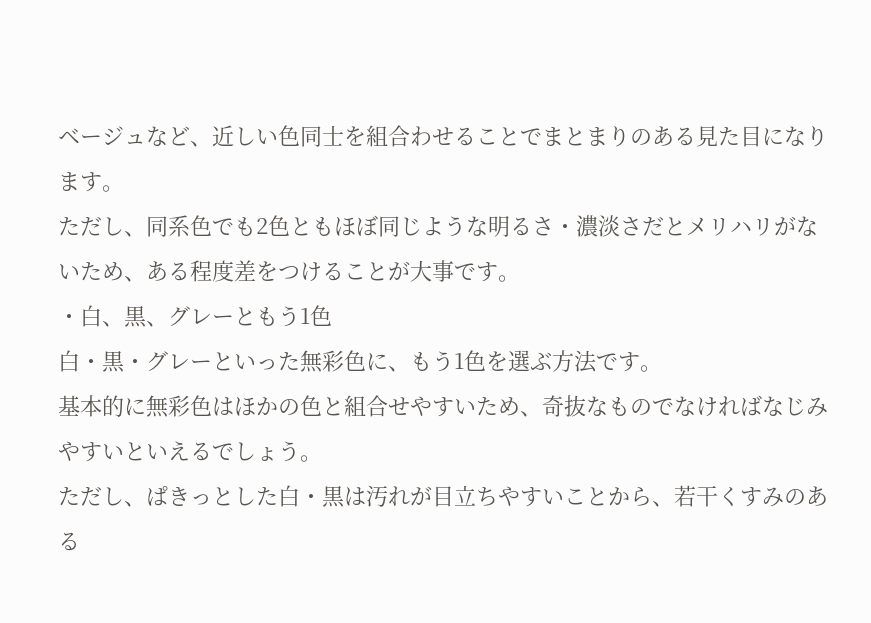ベージュなど、近しい色同士を組合わせることでまとまりのある見た目になります。
ただし、同系色でも2色ともほぼ同じような明るさ・濃淡さだとメリハリがないため、ある程度差をつけることが大事です。
・白、黒、グレーともう1色
白・黒・グレーといった無彩色に、もう1色を選ぶ方法です。
基本的に無彩色はほかの色と組合せやすいため、奇抜なものでなければなじみやすいといえるでしょう。
ただし、ぱきっとした白・黒は汚れが目立ちやすいことから、若干くすみのある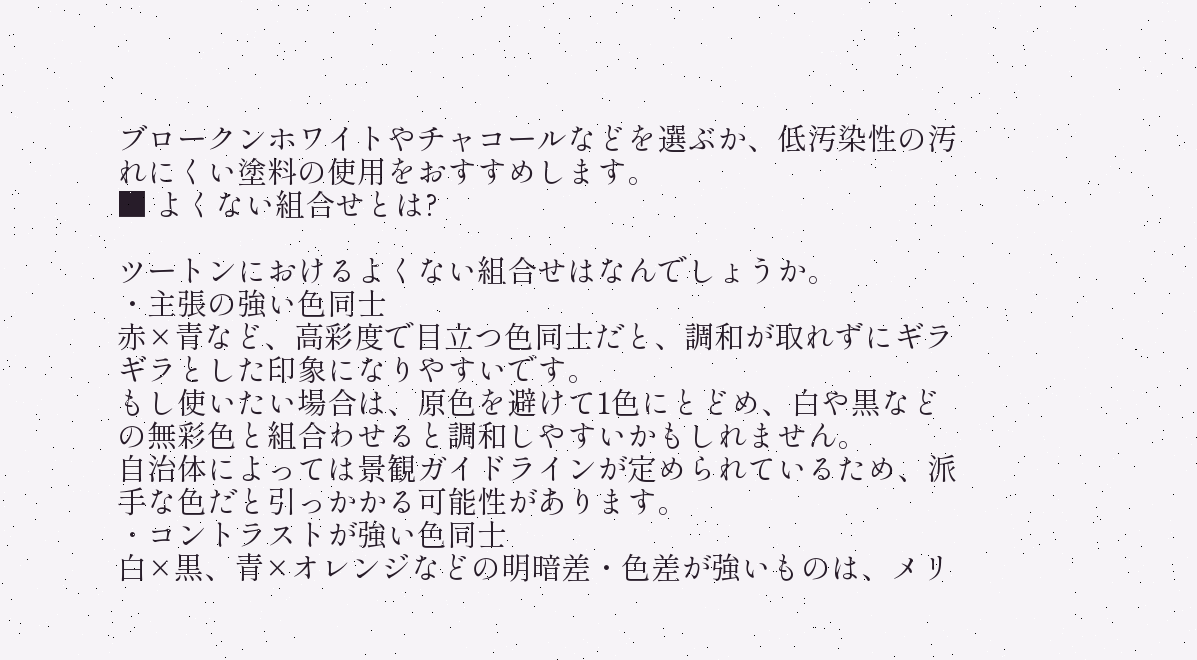ブロークンホワイトやチャコールなどを選ぶか、低汚染性の汚れにくい塗料の使用をおすすめします。
■ よくない組合せとは?

ツートンにおけるよくない組合せはなんでしょうか。
・主張の強い色同士
赤×青など、高彩度で目立つ色同士だと、調和が取れずにギラギラとした印象になりやすいです。
もし使いたい場合は、原色を避けて1色にとどめ、白や黒などの無彩色と組合わせると調和しやすいかもしれません。
自治体によっては景観ガイドラインが定められているため、派手な色だと引っかかる可能性があります。
・コントラストが強い色同士
白×黒、青×オレンジなどの明暗差・色差が強いものは、メリ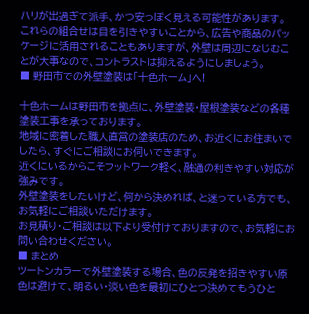ハリが出過ぎて派手、かつ安っぽく見える可能性があります。
これらの組合せは目を引きやすいことから、広告や商品のパッケージに活用されることもありますが、外壁は周辺になじむことが大事なので、コントラストは抑えるようにしましょう。
■ 野田市での外壁塗装は「十色ホーム」へ!

十色ホームは野田市を拠点に、外壁塗装・屋根塗装などの各種塗装工事を承っております。
地域に密着した職人直営の塗装店のため、お近くにお住まいでしたら、すぐにご相談にお伺いできます。
近くにいるからこそフットワーク軽く、融通の利きやすい対応が強みです。
外壁塗装をしたいけど、何から決めれば、と迷っている方でも、お気軽にご相談いただけます。
お見積り・ご相談は以下より受付けておりますので、お気軽にお問い合わせください。
■ まとめ
ツートンカラーで外壁塗装する場合、色の反発を招きやすい原色は避けて、明るい・淡い色を最初にひとつ決めてもうひと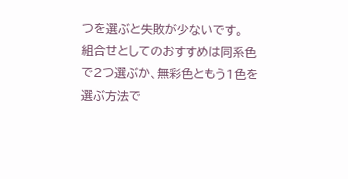つを選ぶと失敗が少ないです。
組合せとしてのおすすめは同系色で2つ選ぶか、無彩色ともう1色を選ぶ方法で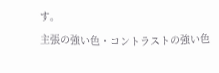す。
主張の強い色・コントラストの強い色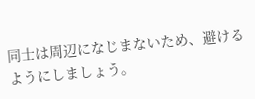同士は周辺になじまないため、避けるようにしましょう。